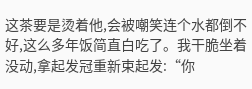这茶要是烫着他,会被嘲笑连个水都倒不好,这么多年饭简直白吃了。我干脆坐着没动,拿起发冠重新束起发:“你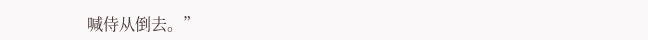喊侍从倒去。”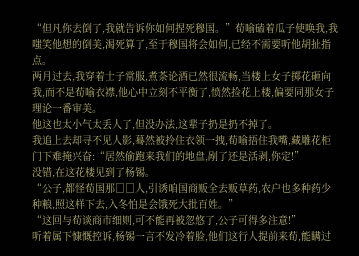“但凡你去倒了,我就告诉你如何捏死穆国。”荀喻磕着瓜子使唤我,我嗤笑他想的倒美,渴死算了,至于穆国将会如何,已经不需要听他胡扯指点。
两月过去,我穿着士子常服,煮茶论酒已然很流畅,当楼上女子掷花砸向我,而不是荀喻衣襟,他心中立刻不平衡了,愤然捡花上楼,偏要同那女子理论一番审美。
他这也太小气太丢人了,但没办法,这辈子扔是扔不掉了。
我追上去却寻不见人影,蓦然被拎住衣领一拽,荀喻捂住我嘴,藏雕花柜门下难掩兴奋:“居然偷跑来我们的地盘,剐了还是活剥,你定!”
没错,在这花楼见到了杨锡。
“公子,都怪荀国那□□人,引诱咱国商贩全去贩草药,农户也多种药少种粮,照这样下去,入冬怕是会饿死大批百姓。”
“这回与荀谈商市细则,可不能再被忽悠了,公子可得多注意!”
听着属下慷慨控诉,杨锡一言不发冷着脸,他们这行人提前来荀,能瞒过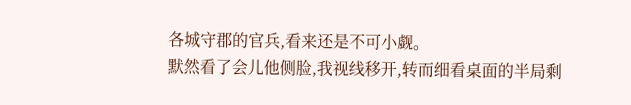各城守郡的官兵,看来还是不可小觑。
默然看了会儿他侧脸,我视线移开,转而细看桌面的半局剩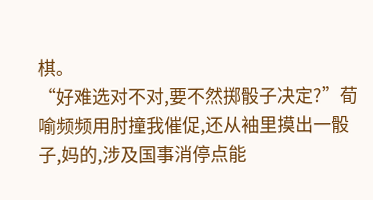棋。
“好难选对不对,要不然掷骰子决定?”荀喻频频用肘撞我催促,还从袖里摸出一骰子,妈的,涉及国事消停点能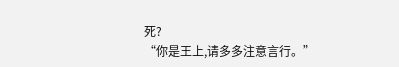死?
“你是王上,请多多注意言行。”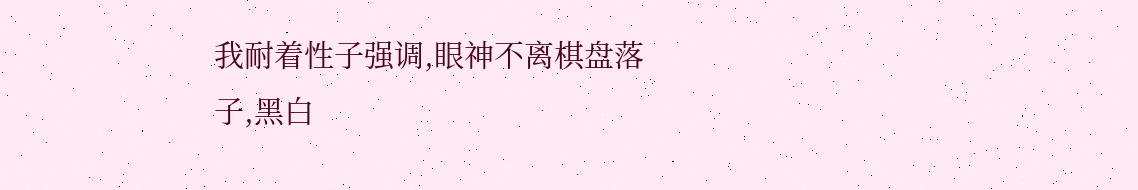我耐着性子强调,眼神不离棋盘落子,黑白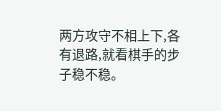两方攻守不相上下,各有退路,就看棋手的步子稳不稳。